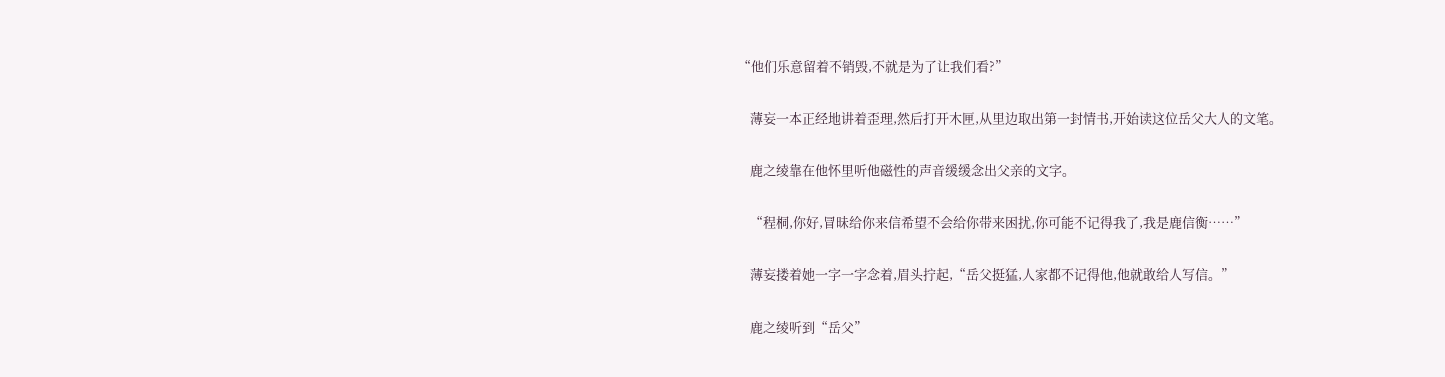“他们乐意留着不销毁,不就是为了让我们看?”

    薄妄一本正经地讲着歪理,然后打开木匣,从里边取出第一封情书,开始读这位岳父大人的文笔。

    鹿之绫靠在他怀里听他磁性的声音缓缓念出父亲的文字。

    “程桐,你好,冒昧给你来信希望不会给你带来困扰,你可能不记得我了,我是鹿信衡……”

    薄妄搂着她一字一字念着,眉头拧起,“岳父挺猛,人家都不记得他,他就敢给人写信。”

    鹿之绫听到“岳父”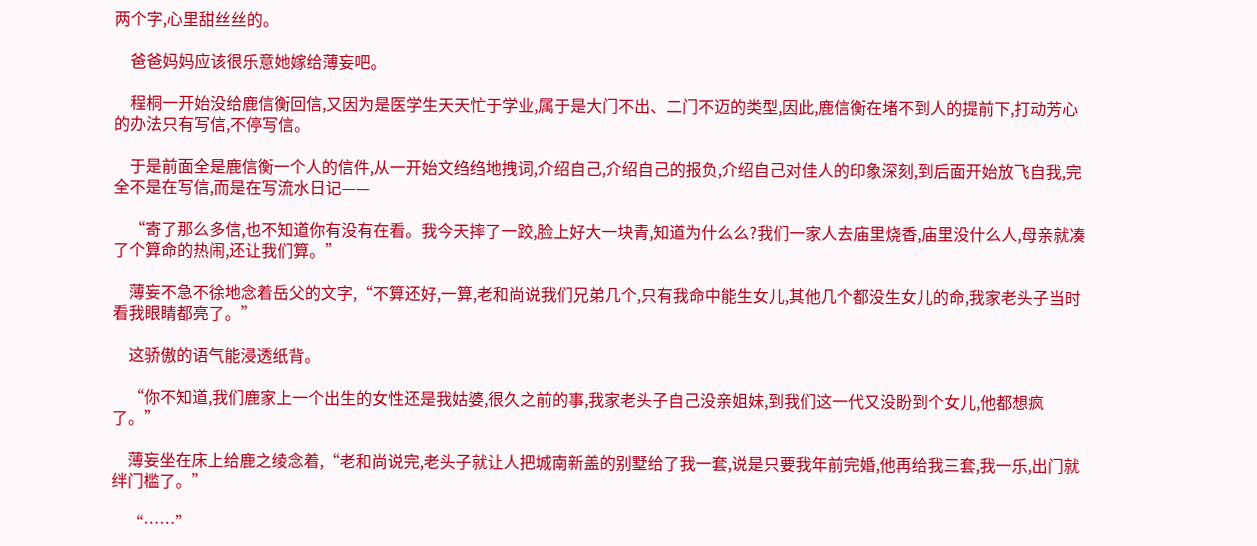两个字,心里甜丝丝的。

    爸爸妈妈应该很乐意她嫁给薄妄吧。

    程桐一开始没给鹿信衡回信,又因为是医学生天天忙于学业,属于是大门不出、二门不迈的类型,因此,鹿信衡在堵不到人的提前下,打动芳心的办法只有写信,不停写信。

    于是前面全是鹿信衡一个人的信件,从一开始文绉绉地拽词,介绍自己,介绍自己的报负,介绍自己对佳人的印象深刻,到后面开始放飞自我,完全不是在写信,而是在写流水日记——

    “寄了那么多信,也不知道你有没有在看。我今天摔了一跤,脸上好大一块青,知道为什么么?我们一家人去庙里烧香,庙里没什么人,母亲就凑了个算命的热闹,还让我们算。”

    薄妄不急不徐地念着岳父的文字,“不算还好,一算,老和尚说我们兄弟几个,只有我命中能生女儿,其他几个都没生女儿的命,我家老头子当时看我眼睛都亮了。”

    这骄傲的语气能浸透纸背。

    “你不知道,我们鹿家上一个出生的女性还是我姑婆,很久之前的事,我家老头子自己没亲姐妹,到我们这一代又没盼到个女儿,他都想疯了。”

    薄妄坐在床上给鹿之绫念着,“老和尚说完,老头子就让人把城南新盖的别墅给了我一套,说是只要我年前完婚,他再给我三套,我一乐,出门就绊门槛了。”

    “……”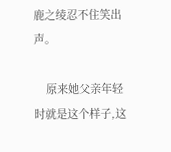鹿之绫忍不住笑出声。

    原来她父亲年轻时就是这个样子,这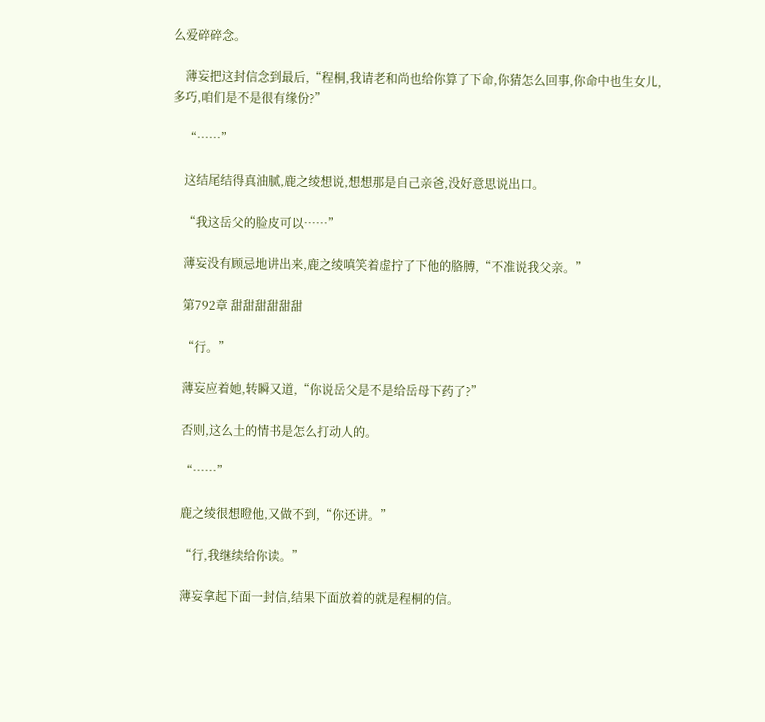么爱碎碎念。

    薄妄把这封信念到最后,“程桐,我请老和尚也给你算了下命,你猜怎么回事,你命中也生女儿,多巧,咱们是不是很有缘份?”

    “……”

    这结尾结得真油腻,鹿之绫想说,想想那是自己亲爸,没好意思说出口。

    “我这岳父的脸皮可以……”

    薄妄没有顾忌地讲出来,鹿之绫嗔笑着虚拧了下他的胳膊,“不准说我父亲。”

    第792章 甜甜甜甜甜甜

    “行。”

    薄妄应着她,转瞬又道,“你说岳父是不是给岳母下药了?”

    否则,这么土的情书是怎么打动人的。

    “……”

    鹿之绫很想瞪他,又做不到,“你还讲。”

    “行,我继续给你读。”

    薄妄拿起下面一封信,结果下面放着的就是程桐的信。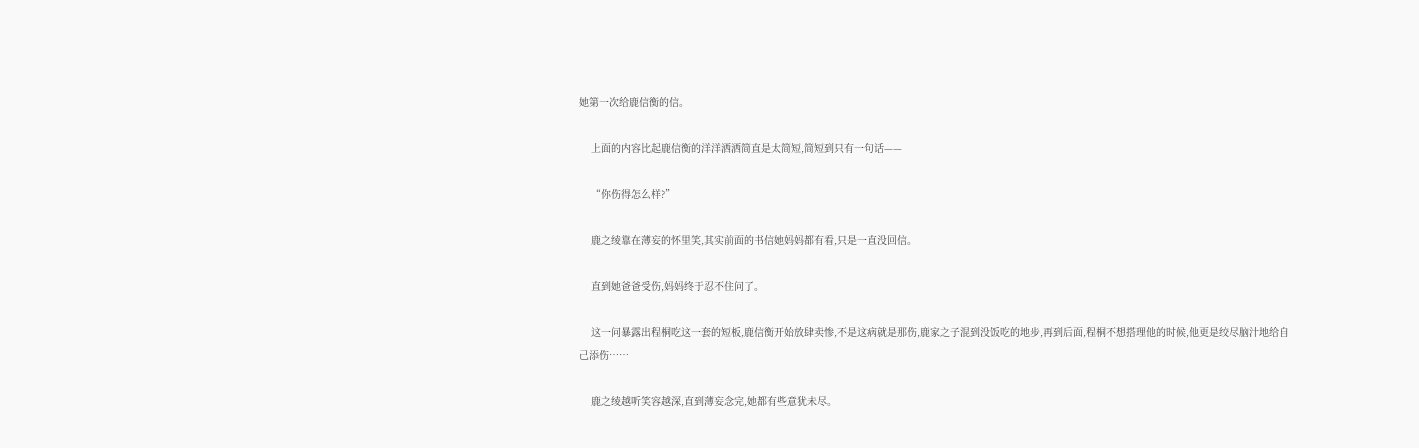她第一次给鹿信衡的信。

    上面的内容比起鹿信衡的洋洋洒洒简直是太简短,简短到只有一句话——

    “你伤得怎么样?”

    鹿之绫靠在薄妄的怀里笑,其实前面的书信她妈妈都有看,只是一直没回信。

    直到她爸爸受伤,妈妈终于忍不住问了。

    这一问暴露出程桐吃这一套的短板,鹿信衡开始放肆卖惨,不是这病就是那伤,鹿家之子混到没饭吃的地步,再到后面,程桐不想搭理他的时候,他更是绞尽脑汁地给自己添伤……

    鹿之绫越听笑容越深,直到薄妄念完,她都有些意犹未尽。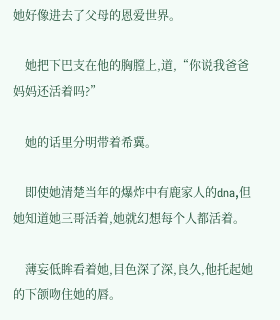她好像进去了父母的恩爱世界。

    她把下巴支在他的胸膛上,道,“你说我爸爸妈妈还活着吗?”

    她的话里分明带着希冀。

    即使她清楚当年的爆炸中有鹿家人的dna,但她知道她三哥活着,她就幻想每个人都活着。

    薄妄低眸看着她,目色深了深,良久,他托起她的下颌吻住她的唇。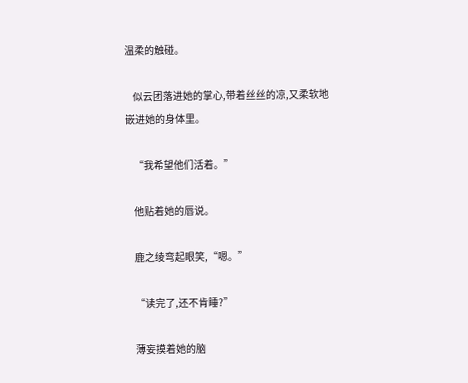温柔的触碰。

    似云团落进她的掌心,带着丝丝的凉,又柔软地嵌进她的身体里。

    “我希望他们活着。”

    他贴着她的唇说。

    鹿之绫弯起眼笑,“嗯。”

    “读完了,还不肯睡?”

    薄妄摸着她的脑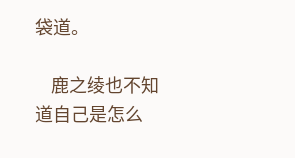袋道。

    鹿之绫也不知道自己是怎么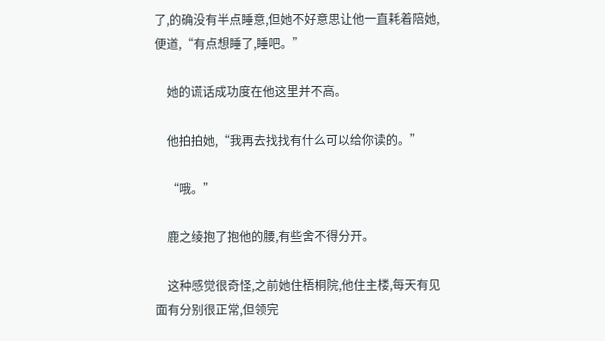了,的确没有半点睡意,但她不好意思让他一直耗着陪她,便道,“有点想睡了,睡吧。”

    她的谎话成功度在他这里并不高。

    他拍拍她,“我再去找找有什么可以给你读的。”

    “哦。”

    鹿之绫抱了抱他的腰,有些舍不得分开。

    这种感觉很奇怪,之前她住梧桐院,他住主楼,每天有见面有分别很正常,但领完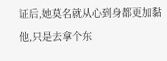证后,她莫名就从心到身都更加黏他,只是去拿个东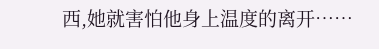西,她就害怕他身上温度的离开……